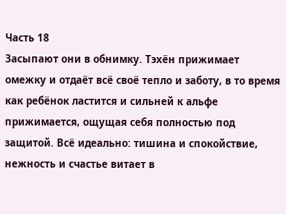Часть 18
Засыпают они в обнимку. Тэхён прижимает омежку и отдаёт всё своё тепло и заботу, в то время как ребёнок ластится и сильней к альфе прижимается, ощущая себя полностью под защитой. Всё идеально: тишина и спокойствие, нежность и счастье витает в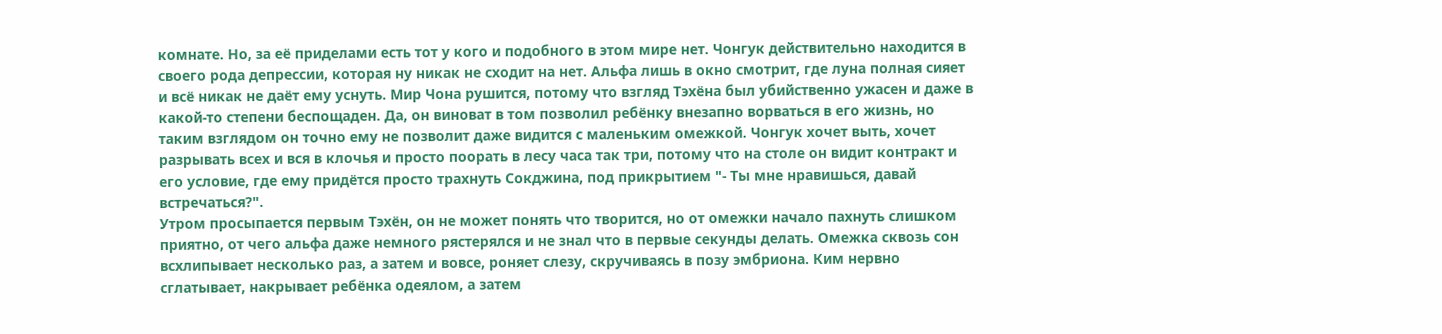комнате. Но, за её приделами есть тот у кого и подобного в этом мире нет. Чонгук действительно находится в своего рода депрессии, которая ну никак не сходит на нет. Альфа лишь в окно смотрит, где луна полная сияет и всё никак не даёт ему уснуть. Мир Чона рушится, потому что взгляд Тэхёна был убийственно ужасен и даже в какой-то степени беспощаден. Да, он виноват в том позволил ребёнку внезапно ворваться в его жизнь, но таким взглядом он точно ему не позволит даже видится с маленьким омежкой. Чонгук хочет выть, хочет разрывать всех и вся в клочья и просто поорать в лесу часа так три, потому что на столе он видит контракт и его условие, где ему придётся просто трахнуть Сокджина, под прикрытием "- Ты мне нравишься, давай встречаться?".
Утром просыпается первым Тэхён, он не может понять что творится, но от омежки начало пахнуть слишком приятно, от чего альфа даже немного рястерялся и не знал что в первые секунды делать. Омежка сквозь сон всхлипывает несколько раз, а затем и вовсе, роняет слезу, скручиваясь в позу эмбриона. Ким нервно сглатывает, накрывает ребёнка одеялом, а затем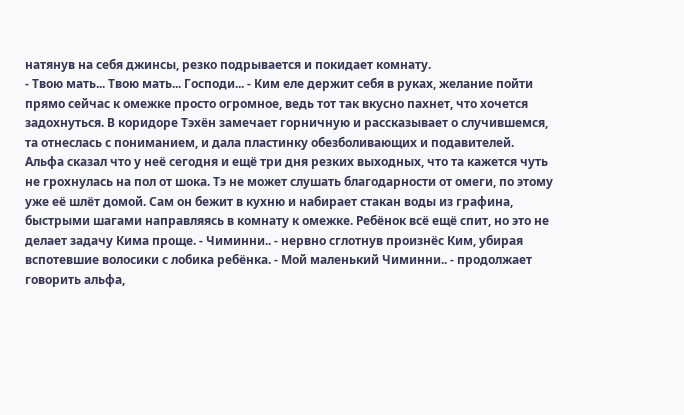натянув на себя джинсы, резко подрывается и покидает комнату.
- Твою мать... Твою мать... Господи... - Ким еле держит себя в руках, желание пойти прямо сейчас к омежке просто огромное, ведь тот так вкусно пахнет, что хочется задохнуться. В коридоре Тэхён замечает горничную и рассказывает о случившемся, та отнеслась с пониманием, и дала пластинку обезболивающих и подавителей. Альфа сказал что у неё сегодня и ещё три дня резких выходных, что та кажется чуть не грохнулась на пол от шока. Тэ не может слушать благодарности от омеги, по этому уже её шлёт домой. Сам он бежит в кухню и набирает стакан воды из графина, быстрыми шагами направляясь в комнату к омежке. Ребёнок всё ещё спит, но это не делает задачу Кима проще. - Чиминни.. - нервно сглотнув произнёс Ким, убирая вспотевшие волосики с лобика ребёнка. - Мой маленький Чиминни.. - продолжает говорить альфа,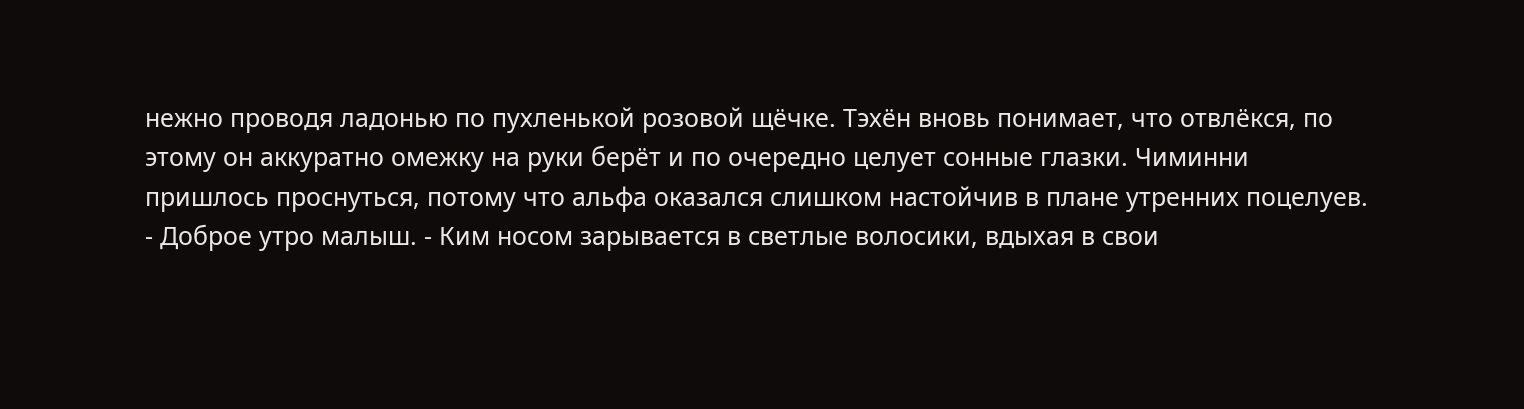нежно проводя ладонью по пухленькой розовой щёчке. Тэхён вновь понимает, что отвлёкся, по этому он аккуратно омежку на руки берёт и по очередно целует сонные глазки. Чиминни пришлось проснуться, потому что альфа оказался слишком настойчив в плане утренних поцелуев. - Доброе утро малыш. - Ким носом зарывается в светлые волосики, вдыхая в свои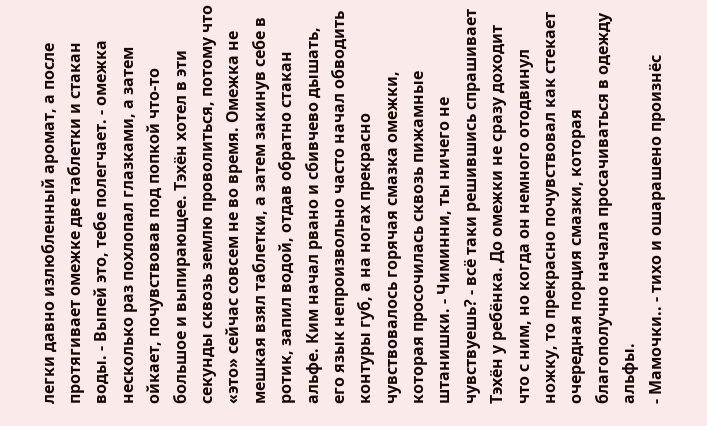легки давно излюбленный аромат, а после протягивает омежке две таблетки и стакан воды. - Выпей это, тебе полегчает. - омежка несколько раз похлопал глазками, а затем ойкает, почувствовав под попкой что-то большое и выпирающее. Тэхён хотел в эти секунды сквозь землю проволиться, потому что «это» сейчас совсем не во время. Омежка не мешкая взял таблетки, а затем закинув себе в ротик, запил водой, отдав обратно стакан альфе. Ким начал рвано и сбивчево дышать, его язык непроизвольно часто начал обводить контуры губ, а на ногах прекрасно чувствовалось горячая смазка омежки, которая просочилась сквозь пижамные штанишки. - Чиминни, ты ничего не чувствуешь? - всё таки решившись спрашивает Тэхён у ребёнка. До омежки не сразу доходит что с ним, но когда он немного отодвинул ножку, то прекрасно почувствовал как стекает очередная порция смазки, которая благополучно начала просачиваться в одежду альфы.
- Мамочки.. - тихо и ошарашено произнёс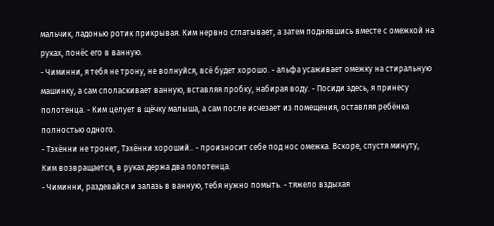мальчик, ладонью ротик прикрывая. Ким нервно сглатывает, а затем поднявшись вместе с омежкой на руках, понёс его в ванную.
- Чиминни, я тебя не трону, не волнуйся, всё будет хорошо. - альфа усаживает омежку на стиральную машинку, а сам споласкивает ванную, вставляя пробку, набирая воду. - Посиди здесь, я принесу полотенца. - Ким целует в щёчку малыша, а сам после исчезает из помещения, оставляя ребёнка полностью одного.
- Тэхённи не тронет, Тэхённи хороший.. - произносит себе под нос омежка. Вскоре, спустя минуту, Ким возвращается, в руках держа два полотенца.
- Чиминни, раздевайся и залазь в ванную, тебя нужно помыть. - тяжело вздыхая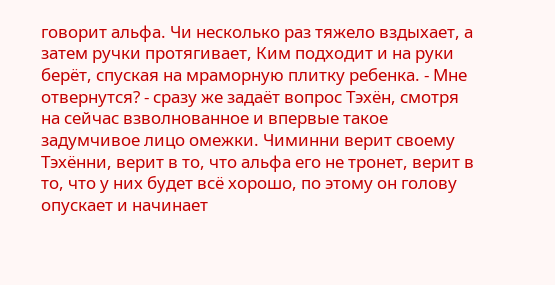говорит альфа. Чи несколько раз тяжело вздыхает, а затем ручки протягивает, Ким подходит и на руки берёт, спуская на мраморную плитку ребенка. - Мне отвернутся? - сразу же задаёт вопрос Тэхён, смотря на сейчас взволнованное и впервые такое задумчивое лицо омежки. Чиминни верит своему Тэхённи, верит в то, что альфа его не тронет, верит в то, что у них будет всё хорошо, по этому он голову опускает и начинает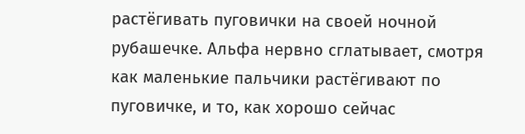растёгивать пуговички на своей ночной рубашечке. Альфа нервно сглатывает, смотря как маленькие пальчики растёгивают по пуговичке, и то, как хорошо сейчас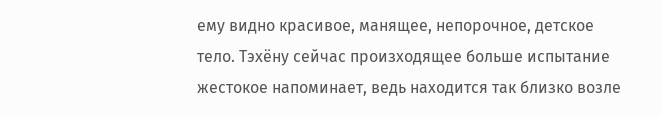ему видно красивое, манящее, непорочное, детское тело. Тэхёну сейчас произходящее больше испытание жестокое напоминает, ведь находится так близко возле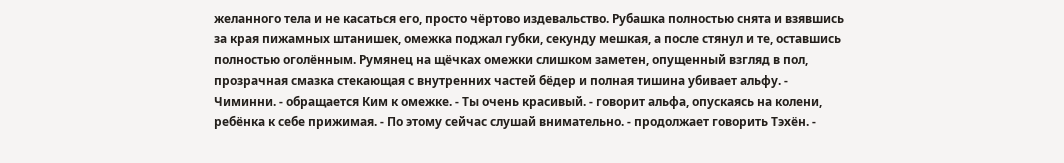желанного тела и не касаться его, просто чёртово издевальство. Рубашка полностью снята и взявшись за края пижамных штанишек, омежка поджал губки, секунду мешкая, а после стянул и те, оставшись полностью оголённым. Румянец на щёчках омежки слишком заметен, опущенный взгляд в пол, прозрачная смазка стекающая с внутренних частей бёдер и полная тишина убивает альфу. - Чиминни. - обращается Ким к омежке. - Ты очень красивый. - говорит альфа, опускаясь на колени, ребёнка к себе прижимая. - По этому сейчас слушай внимательно. - продолжает говорить Тэхён. -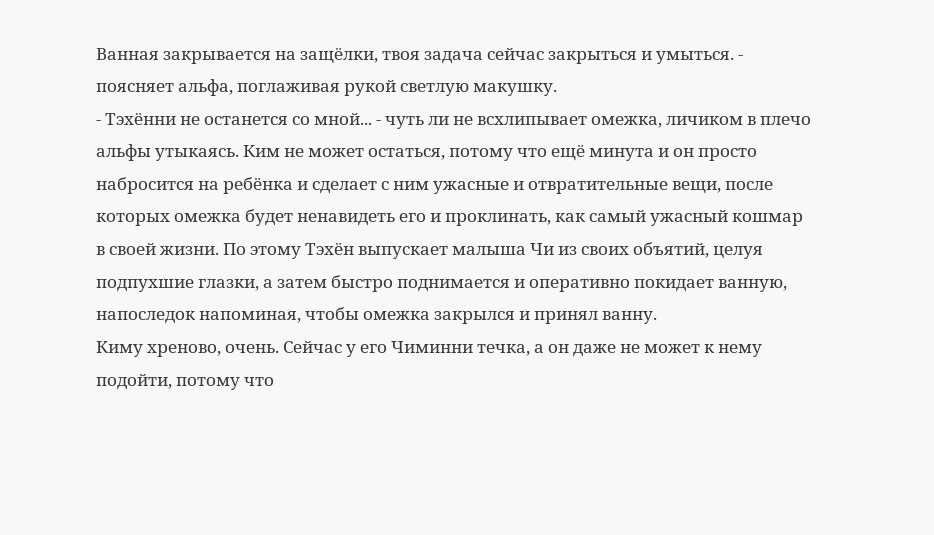Ванная закрывается на защёлки, твоя задача сейчас закрыться и умыться. - поясняет альфа, поглаживая рукой светлую макушку.
- Тэхённи не останется со мной... - чуть ли не всхлипывает омежка, личиком в плечо альфы утыкаясь. Ким не может остаться, потому что ещё минута и он просто набросится на ребёнка и сделает с ним ужасные и отвратительные вещи, после которых омежка будет ненавидеть его и проклинать, как самый ужасный кошмар в своей жизни. По этому Тэхён выпускает малыша Чи из своих объятий, целуя подпухшие глазки, а затем быстро поднимается и оперативно покидает ванную, напоследок напоминая, чтобы омежка закрылся и принял ванну.
Киму хреново, очень. Сейчас у его Чиминни течка, а он даже не может к нему подойти, потому что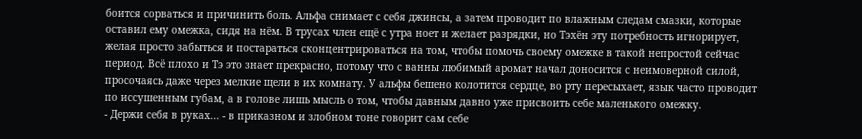боится сорваться и причинить боль. Альфа снимает с себя джинсы, а затем проводит по влажным следам смазки, которые оставил ему омежка, сидя на нём. В трусах член ещё с утра ноет и желает разрядки, но Тэхён эту потребность игнорирует, желая просто забыться и постараться сконцентрироваться на том, чтобы помочь своему омежке в такой непростой сейчас период. Всё плохо и Тэ это знает прекрасно, потому что с ванны любимый аромат начал доносится с неимоверной силой, просочаясь даже через мелкие щели в их комнату. У альфы бешено колотится сердце, во рту пересыхает, язык часто проводит по иссушенным губам, а в голове лишь мысль о том, чтобы давным давно уже присвоить себе маленького омежку.
- Держи себя в руках... - в приказном и злобном тоне говорит сам себе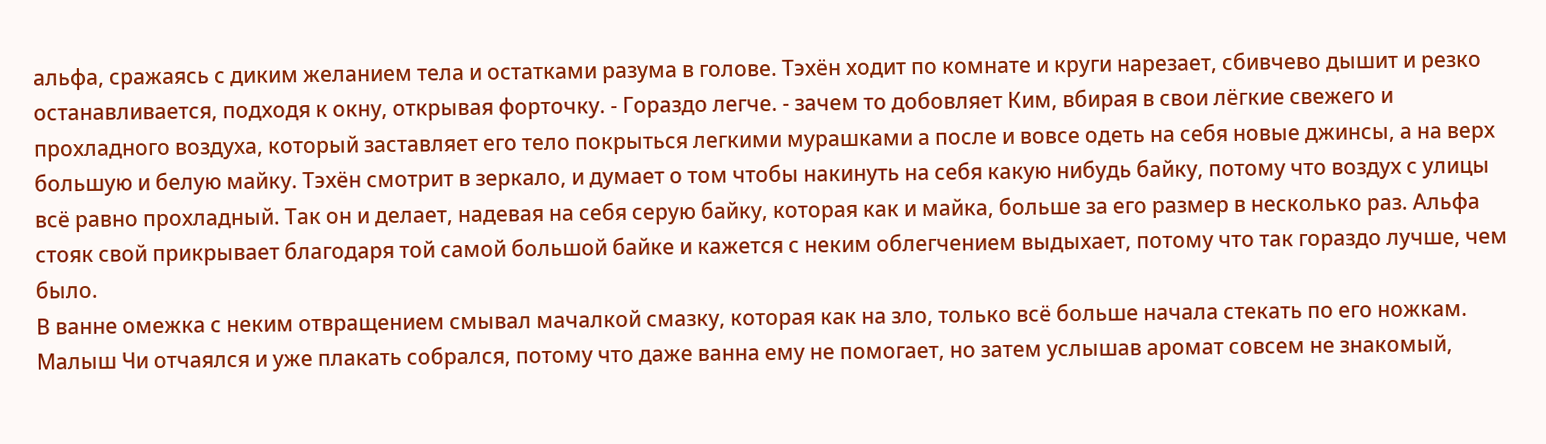альфа, сражаясь с диким желанием тела и остатками разума в голове. Тэхён ходит по комнате и круги нарезает, сбивчево дышит и резко останавливается, подходя к окну, открывая форточку. - Гораздо легче. - зачем то добовляет Ким, вбирая в свои лёгкие свежего и прохладного воздуха, который заставляет его тело покрыться легкими мурашками а после и вовсе одеть на себя новые джинсы, а на верх большую и белую майку. Тэхён смотрит в зеркало, и думает о том чтобы накинуть на себя какую нибудь байку, потому что воздух с улицы всё равно прохладный. Так он и делает, надевая на себя серую байку, которая как и майка, больше за его размер в несколько раз. Альфа стояк свой прикрывает благодаря той самой большой байке и кажется с неким облегчением выдыхает, потому что так гораздо лучше, чем было.
В ванне омежка с неким отвращением смывал мачалкой смазку, которая как на зло, только всё больше начала стекать по его ножкам. Малыш Чи отчаялся и уже плакать собрался, потому что даже ванна ему не помогает, но затем услышав аромат совсем не знакомый,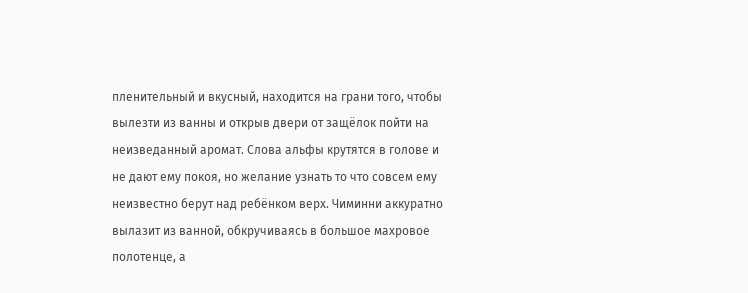пленительный и вкусный, находится на грани того, чтобы вылезти из ванны и открыв двери от защёлок пойти на неизведанный аромат. Слова альфы крутятся в голове и не дают ему покоя, но желание узнать то что совсем ему неизвестно берут над ребёнком верх. Чиминни аккуратно вылазит из ванной, обкручиваясь в большое махровое полотенце, а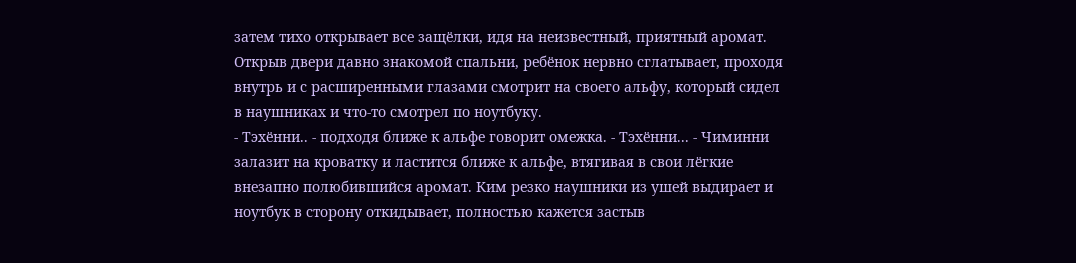затем тихо открывает все защёлки, идя на неизвестный, приятный аромат. Открыв двери давно знакомой спальни, ребёнок нервно сглатывает, проходя внутрь и с расширенными глазами смотрит на своего альфу, который сидел в наушниках и что-то смотрел по ноутбуку.
- Тэхённи.. - подходя ближе к альфе говорит омежка. - Тэхённи... - Чиминни залазит на кроватку и ластится ближе к альфе, втягивая в свои лёгкие внезапно полюбившийся аромат. Ким резко наушники из ушей выдирает и ноутбук в сторону откидывает, полностью кажется застыв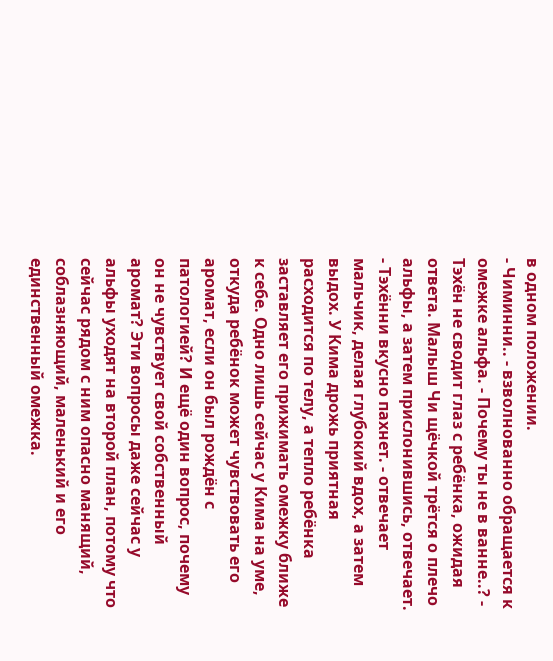в одном положении.
- Чиминни.. - взволнованно обращается к омежке альфа. - Почему ты не в ванне..? - Тэхён не сводит глаз с ребёнка, ожидая ответа. Малыш Чи щёчкой трётся о плечо альфы, а затем прислонившись, отвечает.
- Тэхённи вкусно пахнет. - отвечает мальчик, делая глубокий вдох, а затем выдох. У Кима дрожь приятная расходится по телу, а тепло ребёнка заставляет его прижимать омежку ближе к себе. Одно лишь сейчас у Кима на уме, откуда ребёнок может чувствовать его аромат, если он был рождён с патологией? И ещё один вопрос, почему он не чувствует свой собственный аромат? Эти вопросы даже сейчас у альфы уходят на второй план, потому что сейчас рядом с ним опасно манящий, соблазняющий, маленький и его единственный омежка.